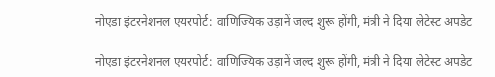नोएडा इंटरनेशनल एयरपोर्ट: वाणिज्यिक उड़ानें जल्द शुरू होंगी, मंत्री ने दिया लेटेस्ट अपडेट

नोएडा इंटरनेशनल एयरपोर्ट: वाणिज्यिक उड़ानें जल्द शुरू होंगी, मंत्री ने दिया लेटेस्ट अपडेट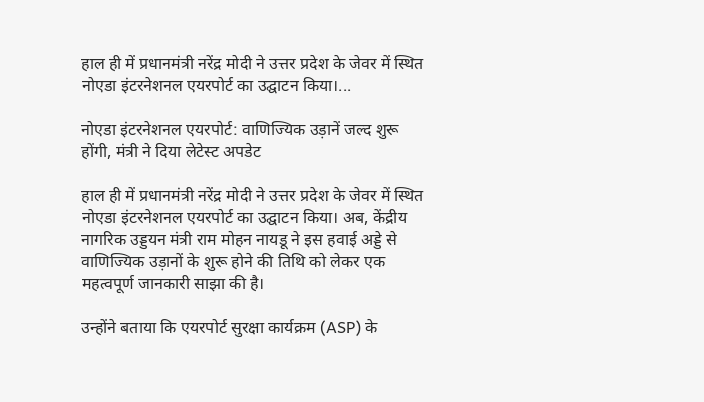हाल ही में प्रधानमंत्री नरेंद्र मोदी ने उत्तर प्रदेश के जेवर में स्थित नोएडा इंटरनेशनल एयरपोर्ट का उद्घाटन किया।...

नोएडा इंटरनेशनल एयरपोर्ट: वाणिज्यिक उड़ानें जल्द शुरू होंगी, मंत्री ने दिया लेटेस्ट अपडेट

हाल ही में प्रधानमंत्री नरेंद्र मोदी ने उत्तर प्रदेश के जेवर में स्थित नोएडा इंटरनेशनल एयरपोर्ट का उद्घाटन किया। अब, केंद्रीय नागरिक उड्डयन मंत्री राम मोहन नायडू ने इस हवाई अड्डे से वाणिज्यिक उड़ानों के शुरू होने की तिथि को लेकर एक महत्वपूर्ण जानकारी साझा की है।

उन्होंने बताया कि एयरपोर्ट सुरक्षा कार्यक्रम (ASP) के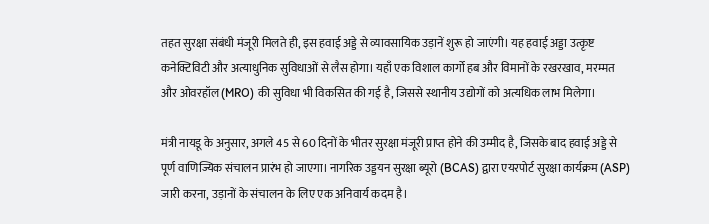तहत सुरक्षा संबंधी मंजूरी मिलते ही, इस हवाई अड्डे से व्यावसायिक उड़ानें शुरू हो जाएंगी। यह हवाई अड्डा उत्कृष्ट कनेक्टिविटी और अत्याधुनिक सुविधाओं से लैस होगा। यहाँ एक विशाल कार्गो हब और विमानों के रखरखाव, मरम्मत और ओवरहॉल (MRO) की सुविधा भी विकसित की गई है, जिससे स्थानीय उद्योगों को अत्यधिक लाभ मिलेगा।

मंत्री नायडू के अनुसार, अगले 45 से 60 दिनों के भीतर सुरक्षा मंजूरी प्राप्त होने की उम्मीद है, जिसके बाद हवाई अड्डे से पूर्ण वाणिज्यिक संचालन प्रारंभ हो जाएगा। नागरिक उड्डयन सुरक्षा ब्यूरो (BCAS) द्वारा एयरपोर्ट सुरक्षा कार्यक्रम (ASP) जारी करना, उड़ानों के संचालन के लिए एक अनिवार्य कदम है।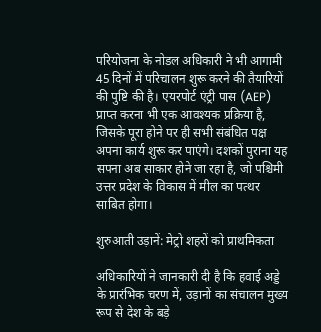परियोजना के नोडल अधिकारी ने भी आगामी 45 दिनों में परिचालन शुरू करने की तैयारियों की पुष्टि की है। एयरपोर्ट एंट्री पास (AEP) प्राप्त करना भी एक आवश्यक प्रक्रिया है, जिसके पूरा होने पर ही सभी संबंधित पक्ष अपना कार्य शुरू कर पाएंगे। दशकों पुराना यह सपना अब साकार होने जा रहा है, जो पश्चिमी उत्तर प्रदेश के विकास में मील का पत्थर साबित होगा।

शुरुआती उड़ानें: मेट्रो शहरों को प्राथमिकता

अधिकारियों ने जानकारी दी है कि हवाई अड्डे के प्रारंभिक चरण में, उड़ानों का संचालन मुख्य रूप से देश के बड़े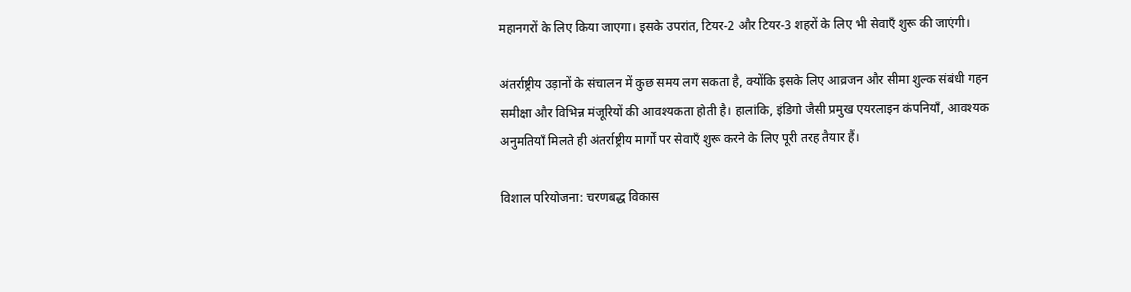महानगरों के लिए किया जाएगा। इसके उपरांत, टियर-2 और टियर-3 शहरों के लिए भी सेवाएँ शुरू की जाएंगी।

अंतर्राष्ट्रीय उड़ानों के संचालन में कुछ समय लग सकता है, क्योंकि इसके लिए आव्रजन और सीमा शुल्क संबंधी गहन समीक्षा और विभिन्न मंजूरियों की आवश्यकता होती है। हालांकि, इंडिगो जैसी प्रमुख एयरलाइन कंपनियाँ, आवश्यक अनुमतियाँ मिलते ही अंतर्राष्ट्रीय मार्गों पर सेवाएँ शुरू करने के लिए पूरी तरह तैयार हैं।

विशाल परियोजना: चरणबद्ध विकास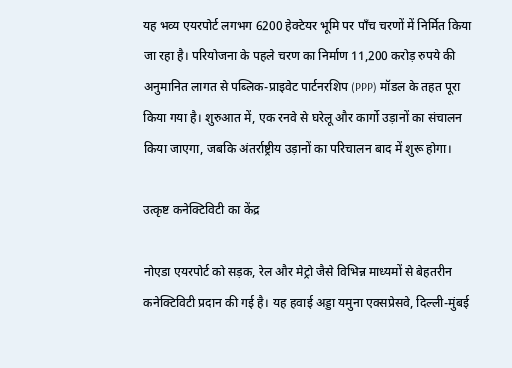यह भव्य एयरपोर्ट लगभग 6200 हेक्टेयर भूमि पर पाँच चरणों में निर्मित किया जा रहा है। परियोजना के पहले चरण का निर्माण 11,200 करोड़ रुपये की अनुमानित लागत से पब्लिक-प्राइवेट पार्टनरशिप (PPP) मॉडल के तहत पूरा किया गया है। शुरुआत में, एक रनवे से घरेलू और कार्गो उड़ानों का संचालन किया जाएगा, जबकि अंतर्राष्ट्रीय उड़ानों का परिचालन बाद में शुरू होगा।

उत्कृष्ट कनेक्टिविटी का केंद्र

नोएडा एयरपोर्ट को सड़क, रेल और मेट्रो जैसे विभिन्न माध्यमों से बेहतरीन कनेक्टिविटी प्रदान की गई है। यह हवाई अड्डा यमुना एक्सप्रेसवे, दिल्ली-मुंबई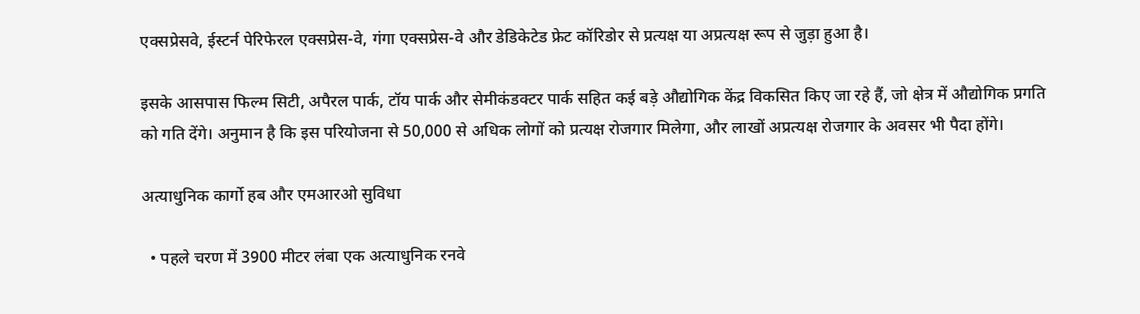एक्सप्रेसवे, ईस्टर्न पेरिफेरल एक्सप्रेस-वे, गंगा एक्सप्रेस-वे और डेडिकेटेड फ्रेट कॉरिडोर से प्रत्यक्ष या अप्रत्यक्ष रूप से जुड़ा हुआ है।

इसके आसपास फिल्म सिटी, अपैरल पार्क, टॉय पार्क और सेमीकंडक्टर पार्क सहित कई बड़े औद्योगिक केंद्र विकसित किए जा रहे हैं, जो क्षेत्र में औद्योगिक प्रगति को गति देंगे। अनुमान है कि इस परियोजना से 50,000 से अधिक लोगों को प्रत्यक्ष रोजगार मिलेगा, और लाखों अप्रत्यक्ष रोजगार के अवसर भी पैदा होंगे।

अत्याधुनिक कार्गो हब और एमआरओ सुविधा

  • पहले चरण में 3900 मीटर लंबा एक अत्याधुनिक रनवे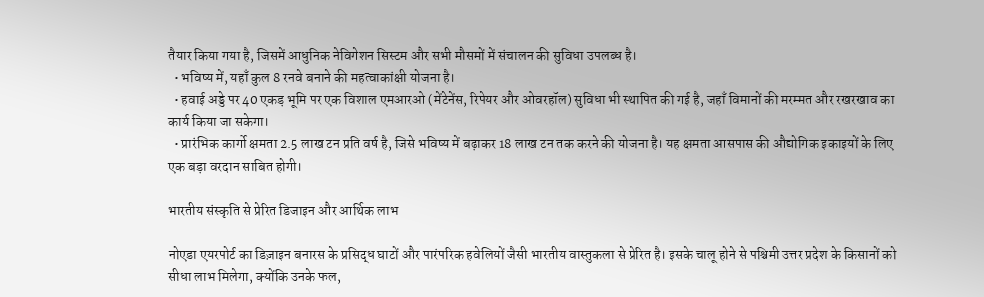तैयार किया गया है, जिसमें आधुनिक नेविगेशन सिस्टम और सभी मौसमों में संचालन की सुविधा उपलब्ध है।
  • भविष्य में, यहाँ कुल 8 रनवे बनाने की महत्वाकांक्षी योजना है।
  • हवाई अड्डे पर 40 एकड़ भूमि पर एक विशाल एमआरओ (मेंटेनेंस, रिपेयर और ओवरहॉल) सुविधा भी स्थापित की गई है, जहाँ विमानों की मरम्मत और रखरखाव का कार्य किया जा सकेगा।
  • प्रारंभिक कार्गो क्षमता 2.5 लाख टन प्रति वर्ष है, जिसे भविष्य में बढ़ाकर 18 लाख टन तक करने की योजना है। यह क्षमता आसपास की औद्योगिक इकाइयों के लिए एक बड़ा वरदान साबित होगी।

भारतीय संस्कृति से प्रेरित डिजाइन और आर्थिक लाभ

नोएडा एयरपोर्ट का डिज़ाइन बनारस के प्रसिद्ध घाटों और पारंपरिक हवेलियों जैसी भारतीय वास्तुकला से प्रेरित है। इसके चालू होने से पश्चिमी उत्तर प्रदेश के किसानों को सीधा लाभ मिलेगा, क्योंकि उनके फल,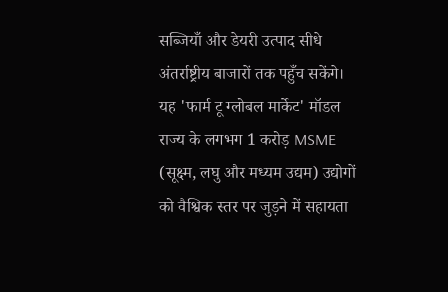सब्जियाँ और डेयरी उत्पाद सीधे अंतर्राष्ट्रीय बाजारों तक पहुँच सकेंगे। यह 'फार्म टू ग्लोबल मार्केट' मॉडल राज्य के लगभग 1 करोड़ MSME (सूक्ष्म, लघु और मध्यम उद्यम) उद्योगों को वैश्विक स्तर पर जुड़ने में सहायता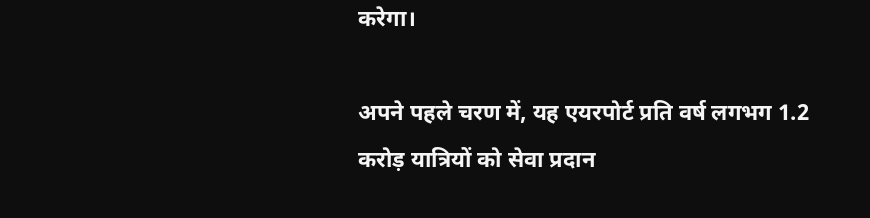करेगा।

अपने पहले चरण में, यह एयरपोर्ट प्रति वर्ष लगभग 1.2 करोड़ यात्रियों को सेवा प्रदान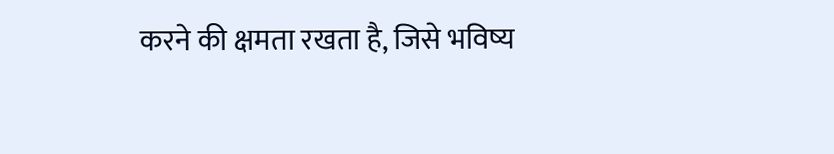करने की क्षमता रखता है, जिसे भविष्य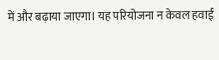में और बढ़ाया जाएगा। यह परियोजना न केवल हवाई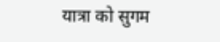यात्रा को सुगम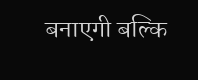बनाएगी बल्कि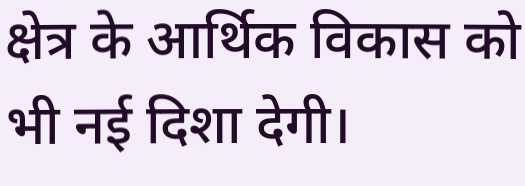क्षेत्र के आर्थिक विकास को भी नई दिशा देगी।